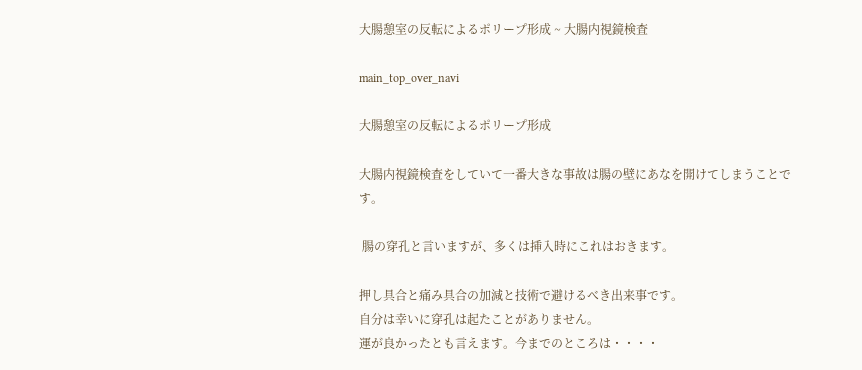大腸憩室の反転によるポリープ形成 ~ 大腸内視鏡検査

main_top_over_navi

大腸憩室の反転によるポリープ形成

大腸内視鏡検査をしていて一番大きな事故は腸の壁にあなを開けてしまうことです。

 腸の穿孔と言いますが、多くは挿入時にこれはおきます。

押し具合と痛み具合の加減と技術で避けるべき出来事です。
自分は幸いに穿孔は起たことがありません。
運が良かったとも言えます。今までのところは・・・・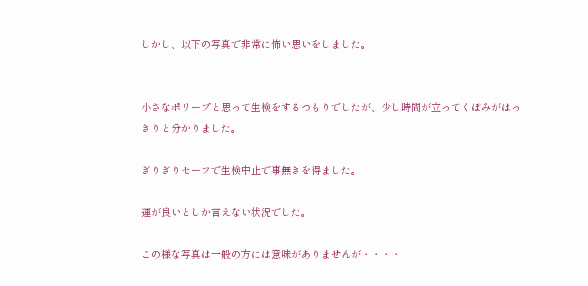しかし、以下の写真で非常に怖い思いをしました。


小さなポリープと思って生検をするつもりでしたが、少し時間が立ってくぼみがはっきりと分かりました。

ぎりぎりセーフで生検中止で事無きを得ました。

運が良いとしか言えない状況でした。

この様な写真は一般の方には意味がありませんが・・・・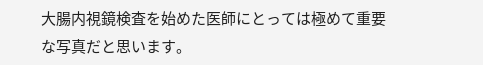大腸内視鏡検査を始めた医師にとっては極めて重要な写真だと思います。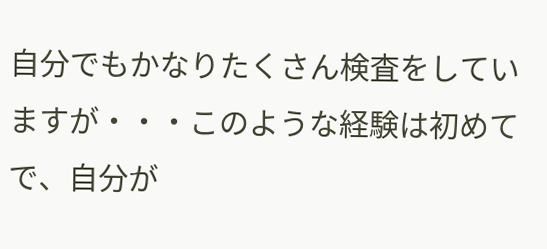自分でもかなりたくさん検査をしていますが・・・このような経験は初めてで、自分が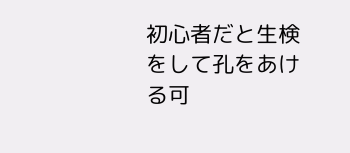初心者だと生検をして孔をあける可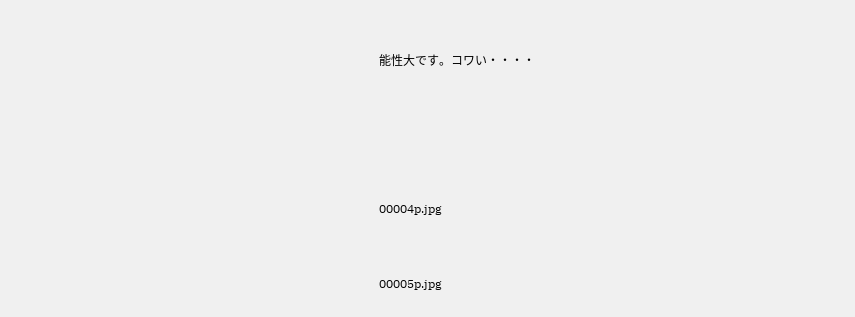能性大です。コワい・・・・







00004p.jpg



00005p.jpg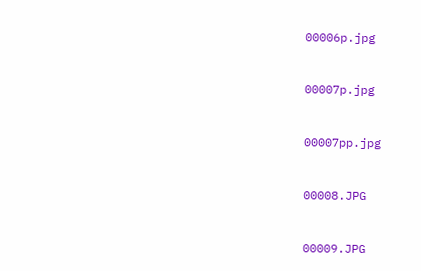00006p.jpg



00007p.jpg



00007pp.jpg



00008.JPG



00009.JPG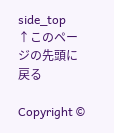side_top
↑このページの先頭に戻る

Copyright ©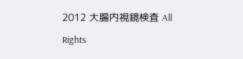2012 大腸内視鏡検査 All Rights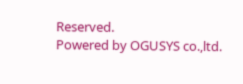Reserved.
Powered by OGUSYS co.,ltd.